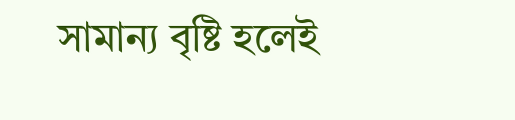সামান্য বৃষ্টি হলেই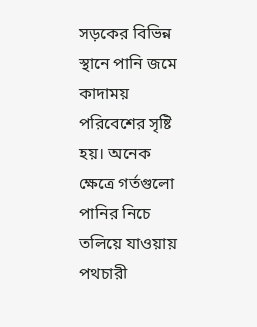সড়কের বিভিন্ন স্থানে পানি জমে কাদাময় পরিবেশের সৃষ্টি হয়। অনেক ক্ষেত্রে গর্তগুলো পানির নিচে তলিয়ে যাওয়ায় পথচারী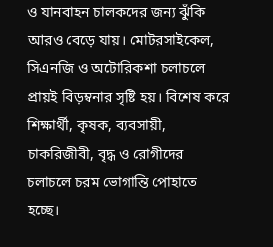ও যানবাহন চালকদের জন্য ঝুঁকি আরও বেড়ে যায়। মোটরসাইকেল, সিএনজি ও অটোরিকশা চলাচলে প্রায়ই বিড়ম্বনার সৃষ্টি হয়। বিশেষ করে শিক্ষার্থী, কৃষক, ব্যবসায়ী, চাকরিজীবী, বৃদ্ধ ও রোগীদের চলাচলে চরম ভোগান্তি পোহাতে হচ্ছে।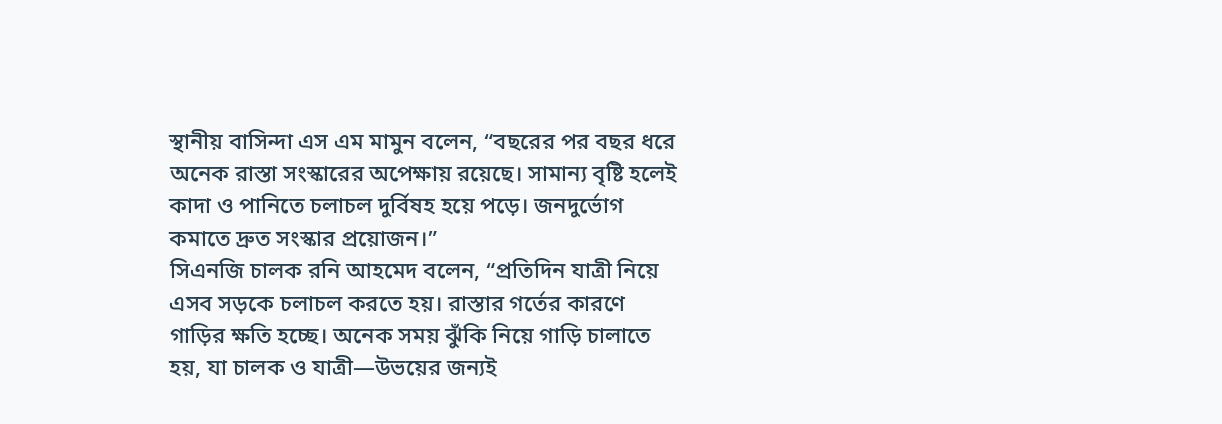স্থানীয় বাসিন্দা এস এম মামুন বলেন, “বছরের পর বছর ধরে অনেক রাস্তা সংস্কারের অপেক্ষায় রয়েছে। সামান্য বৃষ্টি হলেই কাদা ও পানিতে চলাচল দুর্বিষহ হয়ে পড়ে। জনদুর্ভোগ কমাতে দ্রুত সংস্কার প্রয়োজন।”
সিএনজি চালক রনি আহমেদ বলেন, “প্রতিদিন যাত্রী নিয়ে এসব সড়কে চলাচল করতে হয়। রাস্তার গর্তের কারণে গাড়ির ক্ষতি হচ্ছে। অনেক সময় ঝুঁকি নিয়ে গাড়ি চালাতে হয়, যা চালক ও যাত্রী—উভয়ের জন্যই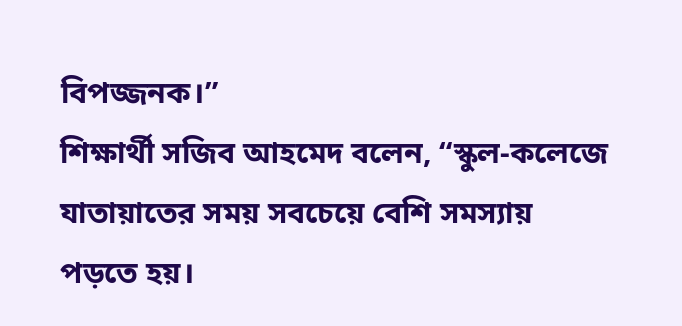বিপজ্জনক।”
শিক্ষার্থী সজিব আহমেদ বলেন, “স্কুল-কলেজে যাতায়াতের সময় সবচেয়ে বেশি সমস্যায় পড়তে হয়।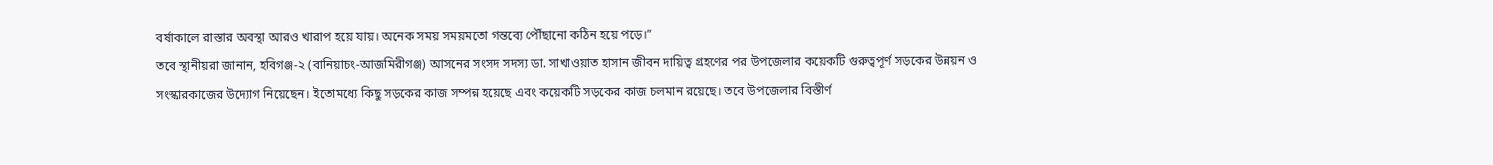বর্ষাকালে রাস্তার অবস্থা আরও খারাপ হয়ে যায়। অনেক সময় সময়মতো গন্তব্যে পৌঁছানো কঠিন হয়ে পড়ে।”
তবে স্থানীয়রা জানান, হবিগঞ্জ-২ (বানিয়াচং-আজমিরীগঞ্জ) আসনের সংসদ সদস্য ডা. সাখাওয়াত হাসান জীবন দায়িত্ব গ্রহণের পর উপজেলার কয়েকটি গুরুত্বপূর্ণ সড়কের উন্নয়ন ও সংস্কারকাজের উদ্যোগ নিয়েছেন। ইতোমধ্যে কিছু সড়কের কাজ সম্পন্ন হয়েছে এবং কয়েকটি সড়কের কাজ চলমান রয়েছে। তবে উপজেলার বিস্তীর্ণ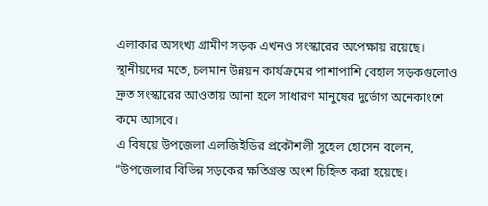এলাকার অসংখ্য গ্রামীণ সড়ক এখনও সংস্কারের অপেক্ষায় রয়েছে। স্থানীয়দের মতে, চলমান উন্নয়ন কার্যক্রমের পাশাপাশি বেহাল সড়কগুলোও দ্রুত সংস্কারের আওতায় আনা হলে সাধারণ মানুষের দুর্ভোগ অনেকাংশে কমে আসবে।
এ বিষয়ে উপজেলা এলজিইডির প্রকৌশলী সুহেল হোসেন বলেন, “উপজেলার বিভিন্ন সড়কের ক্ষতিগ্রস্ত অংশ চিহ্নিত করা হয়েছে।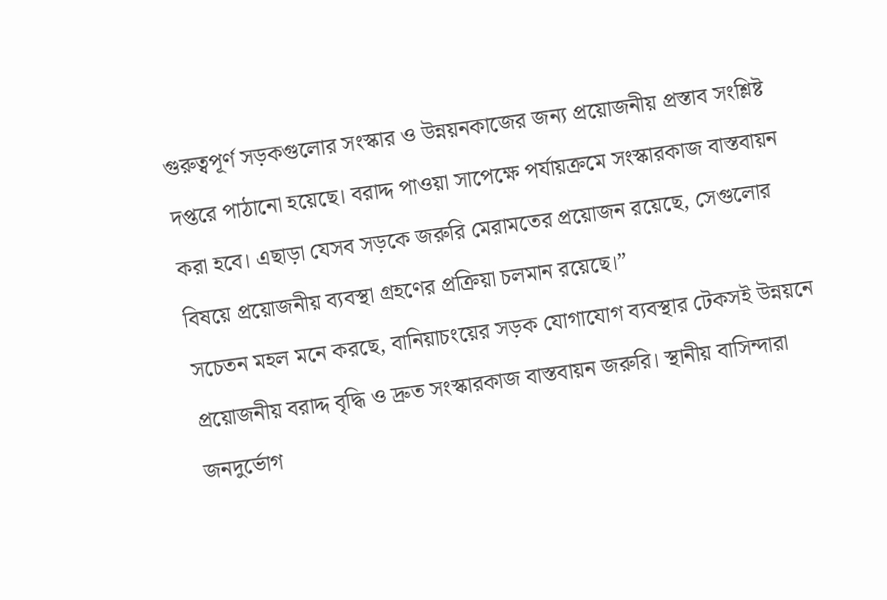গুরুত্বপূর্ণ সড়কগুলোর সংস্কার ও উন্নয়নকাজের জন্য প্রয়োজনীয় প্রস্তাব সংশ্লিষ্ট দপ্তরে পাঠানো হয়েছে। বরাদ্দ পাওয়া সাপেক্ষে পর্যায়ক্রমে সংস্কারকাজ বাস্তবায়ন করা হবে। এছাড়া যেসব সড়কে জরুরি মেরামতের প্রয়োজন রয়েছে, সেগুলোর বিষয়ে প্রয়োজনীয় ব্যবস্থা গ্রহণের প্রক্রিয়া চলমান রয়েছে।”
সচেতন মহল মনে করছে, বানিয়াচংয়ের সড়ক যোগাযোগ ব্যবস্থার টেকসই উন্নয়নে প্রয়োজনীয় বরাদ্দ বৃদ্ধি ও দ্রুত সংস্কারকাজ বাস্তবায়ন জরুরি। স্থানীয় বাসিন্দারা জনদুর্ভোগ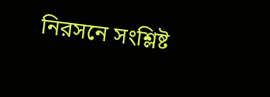নিরসনে সংশ্লিষ্ট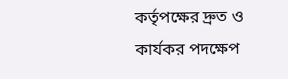কর্তৃপক্ষের দ্রুত ও কার্যকর পদক্ষেপ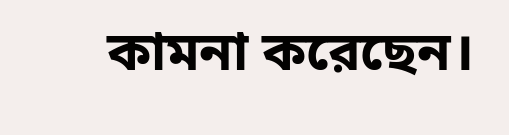কামনা করেছেন।